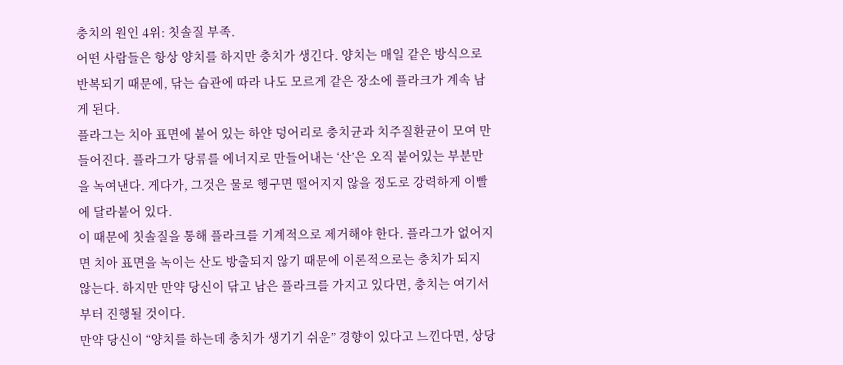충치의 원인 4위: 칫솔질 부족.
어떤 사람들은 항상 양치를 하지만 충치가 생긴다. 양치는 매일 같은 방식으로 반복되기 때문에, 닦는 습관에 따라 나도 모르게 같은 장소에 플라크가 계속 남게 된다.
플라그는 치아 표면에 붙어 있는 하얀 덩어리로 충치균과 치주질환균이 모여 만들어진다. 플라그가 당류를 에너지로 만들어내는 ‘산’은 오직 붙어있는 부분만을 녹여낸다. 게다가, 그것은 물로 헹구면 떨어지지 않을 정도로 강력하게 이빨에 달라붙어 있다.
이 때문에 칫솔질을 통해 플라크를 기계적으로 제거해야 한다. 플라그가 없어지면 치아 표면을 녹이는 산도 방출되지 않기 때문에 이론적으로는 충치가 되지 않는다. 하지만 만약 당신이 닦고 남은 플라크를 가지고 있다면, 충치는 여기서부터 진행될 것이다.
만약 당신이 “양치를 하는데 충치가 생기기 쉬운” 경향이 있다고 느낀다면, 상당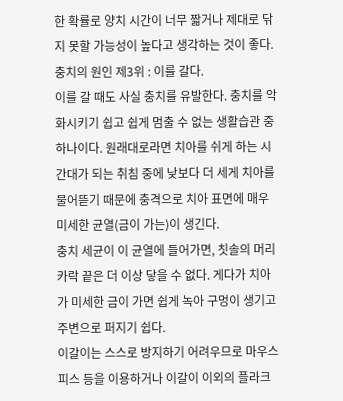한 확률로 양치 시간이 너무 짧거나 제대로 닦지 못할 가능성이 높다고 생각하는 것이 좋다.
충치의 원인 제3위 : 이를 갈다.
이를 갈 때도 사실 충치를 유발한다. 충치를 악화시키기 쉽고 쉽게 멈출 수 없는 생활습관 중 하나이다. 원래대로라면 치아를 쉬게 하는 시간대가 되는 취침 중에 낮보다 더 세게 치아를 물어뜯기 때문에 충격으로 치아 표면에 매우 미세한 균열(금이 가는)이 생긴다.
충치 세균이 이 균열에 들어가면, 칫솔의 머리카락 끝은 더 이상 닿을 수 없다. 게다가 치아가 미세한 금이 가면 쉽게 녹아 구멍이 생기고 주변으로 퍼지기 쉽다.
이갈이는 스스로 방지하기 어려우므로 마우스피스 등을 이용하거나 이갈이 이외의 플라크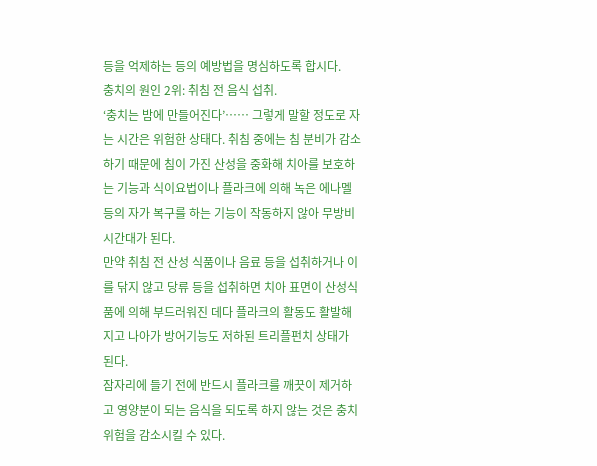등을 억제하는 등의 예방법을 명심하도록 합시다.
충치의 원인 2위: 취침 전 음식 섭취.
‘충치는 밤에 만들어진다’…… 그렇게 말할 정도로 자는 시간은 위험한 상태다. 취침 중에는 침 분비가 감소하기 때문에 침이 가진 산성을 중화해 치아를 보호하는 기능과 식이요법이나 플라크에 의해 녹은 에나멜 등의 자가 복구를 하는 기능이 작동하지 않아 무방비 시간대가 된다.
만약 취침 전 산성 식품이나 음료 등을 섭취하거나 이를 닦지 않고 당류 등을 섭취하면 치아 표면이 산성식품에 의해 부드러워진 데다 플라크의 활동도 활발해지고 나아가 방어기능도 저하된 트리플펀치 상태가 된다.
잠자리에 들기 전에 반드시 플라크를 깨끗이 제거하고 영양분이 되는 음식을 되도록 하지 않는 것은 충치 위험을 감소시킬 수 있다.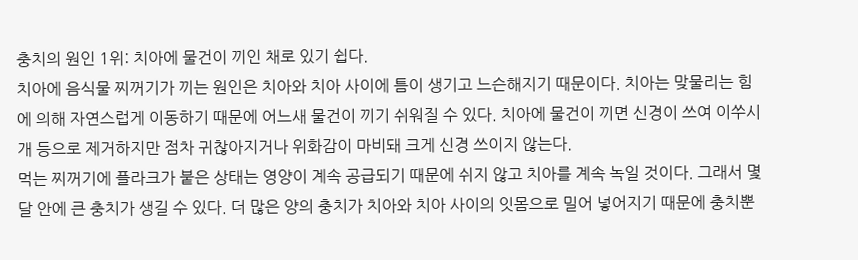충치의 원인 1위: 치아에 물건이 끼인 채로 있기 쉽다.
치아에 음식물 찌꺼기가 끼는 원인은 치아와 치아 사이에 틈이 생기고 느슨해지기 때문이다. 치아는 맞물리는 힘에 의해 자연스럽게 이동하기 때문에 어느새 물건이 끼기 쉬워질 수 있다. 치아에 물건이 끼면 신경이 쓰여 이쑤시개 등으로 제거하지만 점차 귀찮아지거나 위화감이 마비돼 크게 신경 쓰이지 않는다.
먹는 찌꺼기에 플라크가 붙은 상태는 영양이 계속 공급되기 때문에 쉬지 않고 치아를 계속 녹일 것이다. 그래서 몇 달 안에 큰 충치가 생길 수 있다. 더 많은 양의 충치가 치아와 치아 사이의 잇몸으로 밀어 넣어지기 때문에 충치뿐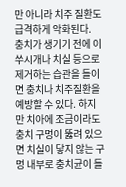만 아니라 치주 질환도 급격하게 악화된다.
충치가 생기기 전에 이쑤시개나 치실 등으로 제거하는 습관을 들이면 충치나 치주질환을 예방할 수 있다. 하지만 치아에 조금이라도 충치 구멍이 뚫려 있으면 치실이 닿지 않는 구멍 내부로 충치균이 들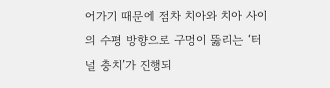어가기 때문에 점차 치아와 치아 사이의 수평 방향으로 구멍이 뚫리는 ‘터널 충치’가 진행되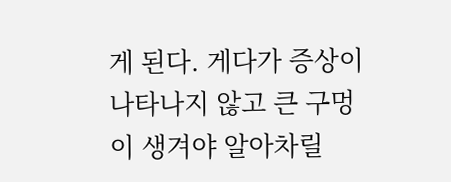게 된다. 게다가 증상이 나타나지 않고 큰 구멍이 생겨야 알아차릴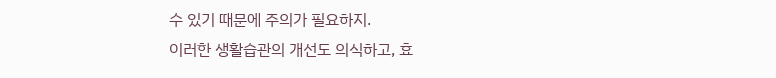수 있기 때문에 주의가 필요하지.
이러한 생활습관의 개선도 의식하고, 효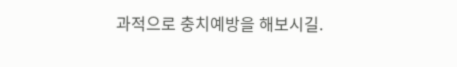과적으로 충치예방을 해보시길.